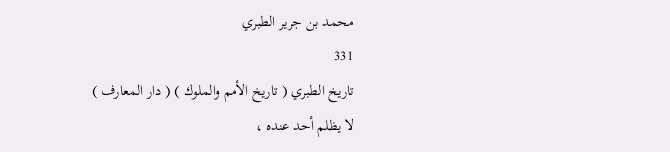محمد بن جرير الطبري
331
تاريخ الطبري ( تاريخ الأمم والملوك ) ( دار المعارف )
لا يظلم أحد عنده ،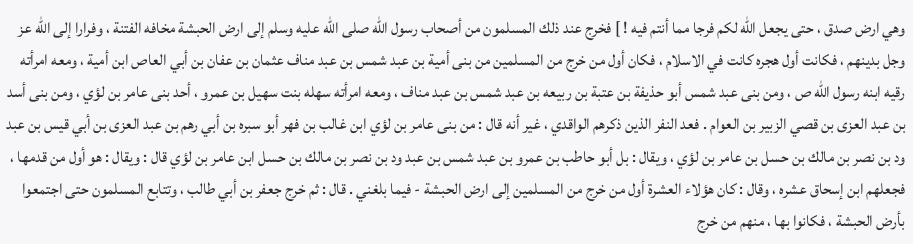وهي ارض صدق ، حتى يجعل الله لكم فرجا مما أنتم فيه ! ] فخرج عند ذلك المسلمون من أصحاب رسول الله صلى الله عليه وسلم إلى ارض الحبشة مخافه الفتنة ، وفرارا إلى الله عز وجل بدينهم ، فكانت أول هجره كانت في الاسلام ، فكان أول من خرج من المسلمين من بنى أمية بن عبد شمس بن عبد مناف عثمان بن عفان بن أبي العاص ابن أمية ، ومعه امرأته رقيه ابنه رسول الله ص ، ومن بنى عبد شمس أبو حذيفة بن عتبة بن ربيعه بن عبد شمس بن عبد مناف ، ومعه امرأته سهله بنت سهيل بن عمرو ، أحد بنى عامر بن لؤي ، ومن بنى أسد بن عبد العزى بن قصي الزبير بن العوام . فعد النفر الذين ذكرهم الواقدي ، غير أنه قال : من بنى عامر بن لؤي ابن غالب بن فهر أبو سبره بن أبي رهم بن عبد العزى بن أبي قيس بن عبد ود بن نصر بن مالك بن حسل بن عامر بن لؤي ، ويقال : بل أبو حاطب بن عمرو بن عبد شمس بن عبد ود بن نصر بن مالك بن حسل ابن عامر بن لؤي قال : ويقال : هو أول من قدمها ، فجعلهم ابن إسحاق عشره ، وقال : كان هؤلاء العشرة أول من خرج من المسلمين إلى ارض الحبشة - فيما بلغني . قال : ثم خرج جعفر بن أبي طالب ، وتتابع المسلمون حتى اجتمعوا بأرض الحبشة ، فكانوا بها ، منهم من خرج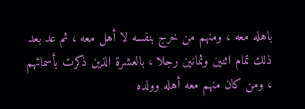باهله معه ، ومنهم من خرج بنفسه لا أهل معه ، ثم عد بعد ذلك تمام اثنين وثمانين رجلا ، بالعشرة الذين ذكرت بأسمائهم ، ومن كان منهم معه أهله وولده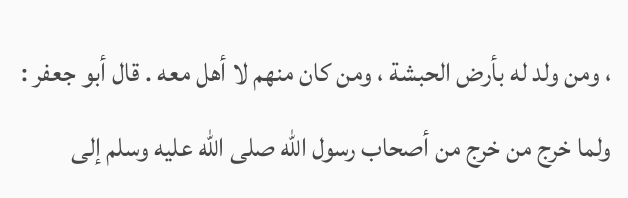، ومن ولد له بأرض الحبشة ، ومن كان منهم لا أهل معه . قال أبو جعفر : ولما خرج من خرج من أصحاب رسول الله صلى الله عليه وسلم إلى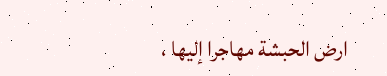ارض الحبشة مهاجرا إليها ،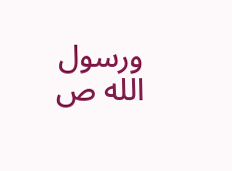ورسول الله ص